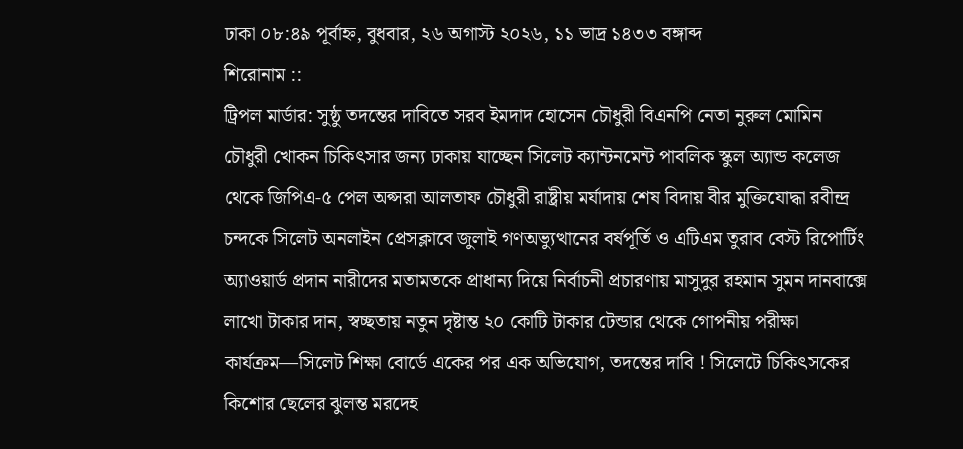ঢাকা ০৮:৪৯ পূর্বাহ্ন, বুধবার, ২৬ অগাস্ট ২০২৬, ১১ ভাদ্র ১৪৩৩ বঙ্গাব্দ
শিরোনাম ::
ট্রিপল মার্ডার: সুষ্ঠু তদন্তের দাবিতে সরব ইমদাদ হোসেন চৌধুরী বিএনপি নেতা নুরুল মোমিন চৌধুরী খোকন চিকিৎসার জন্য ঢাকায় যাচ্ছেন সিলেট ক্যান্টনমেন্ট পাবলিক স্কুল অ্যান্ড কলেজ থেকে জিপিএ-৫ পেল অপ্সরা আলতাফ চৌধুরী রাষ্ট্রীয় মর্যাদায় শেষ বিদায় বীর মুক্তিযোদ্ধা রবীন্দ্র চন্দকে সিলেট অনলাইন প্রেসক্লাবে জুলাই গণঅভ্যুত্থানের বর্ষপূর্তি ও এটিএম তুরাব বেস্ট রিপোর্টিং অ্যাওয়ার্ড প্রদান নারীদের মতামতকে প্রাধান্য দিয়ে নির্বাচনী প্রচারণায় মাসুদুর রহমান সুমন দানবাক্সে লাখো টাকার দান, স্বচ্ছতায় নতুন দৃষ্টান্ত ২০ কোটি টাকার টেন্ডার থেকে গোপনীয় পরীক্ষা কার্যক্রম—সিলেট শিক্ষা বোর্ডে একের পর এক অভিযোগ, তদন্তের দাবি ! সিলেটে চিকিৎসকের কিশোর ছেলের ঝুলন্ত মরদেহ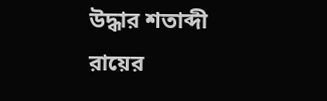উদ্ধার শতাব্দী রায়ের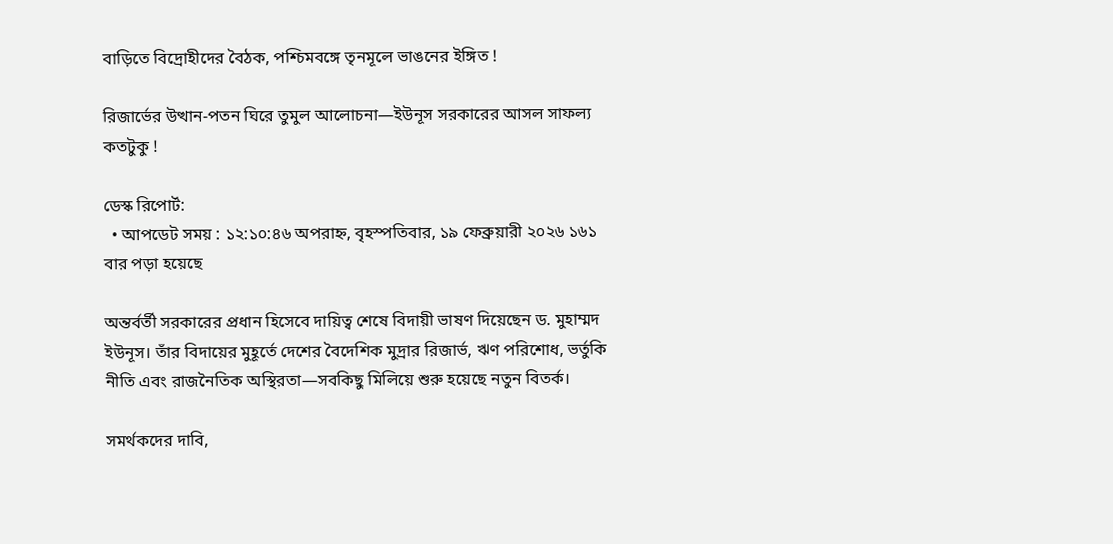বাড়িতে বিদ্রোহীদের বৈঠক, পশ্চিমবঙ্গে তৃনমূলে ভাঙনের ইঙ্গিত !

রিজার্ভের উত্থান-পতন ঘিরে তুমুল আলোচনা—ইউনূস সরকারের আসল সাফল্য কতটুকু !

ডেস্ক রিপোর্ট:
  • আপডেট সময় : ১২:১০:৪৬ অপরাহ্ন, বৃহস্পতিবার, ১৯ ফেব্রুয়ারী ২০২৬ ১৬১ বার পড়া হয়েছে

অন্তর্বর্তী সরকারের প্রধান হিসেবে দায়িত্ব শেষে বিদায়ী ভাষণ দিয়েছেন ড. মুহাম্মদ ইউনূস। তাঁর বিদায়ের মুহূর্তে দেশের বৈদেশিক মুদ্রার রিজার্ভ, ঋণ পরিশোধ, ভর্তুকি নীতি এবং রাজনৈতিক অস্থিরতা—সবকিছু মিলিয়ে শুরু হয়েছে নতুন বিতর্ক।

সমর্থকদের দাবি,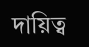দায়িত্ব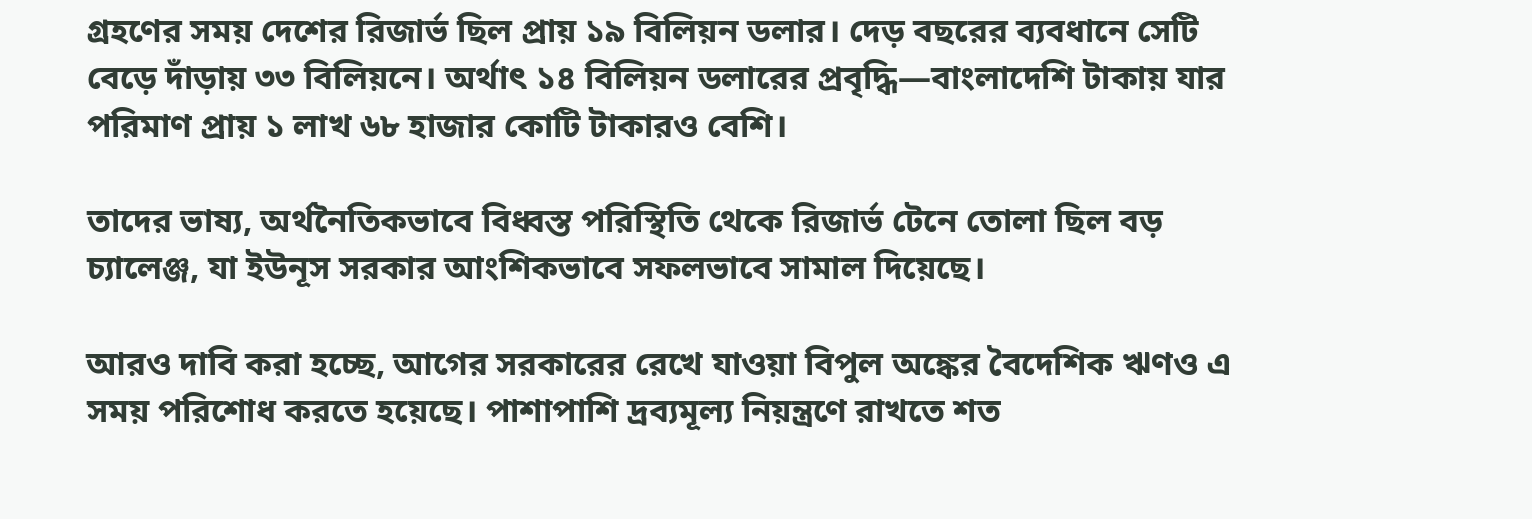গ্রহণের সময় দেশের রিজার্ভ ছিল প্রায় ১৯ বিলিয়ন ডলার। দেড় বছরের ব্যবধানে সেটি বেড়ে দাঁড়ায় ৩৩ বিলিয়নে। অর্থাৎ ১৪ বিলিয়ন ডলারের প্রবৃদ্ধি—বাংলাদেশি টাকায় যার পরিমাণ প্রায় ১ লাখ ৬৮ হাজার কোটি টাকারও বেশি।

তাদের ভাষ্য, অর্থনৈতিকভাবে বিধ্বস্ত পরিস্থিতি থেকে রিজার্ভ টেনে তোলা ছিল বড় চ্যালেঞ্জ, যা ইউনূস সরকার আংশিকভাবে সফলভাবে সামাল দিয়েছে।

আরও দাবি করা হচ্ছে, আগের সরকারের রেখে যাওয়া বিপুল অঙ্কের বৈদেশিক ঋণও এ সময় পরিশোধ করতে হয়েছে। পাশাপাশি দ্রব্যমূল্য নিয়ন্ত্রণে রাখতে শত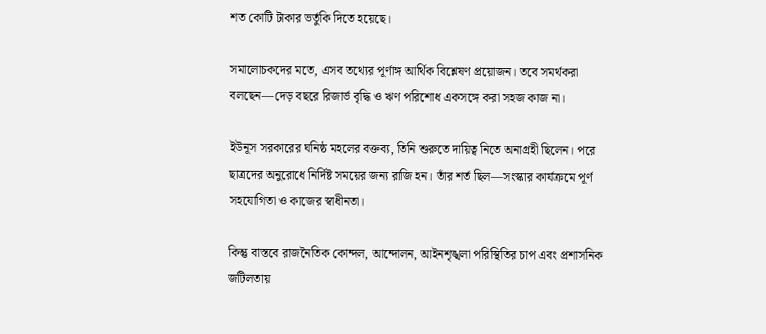শত কোটি টাকার ভর্তুকি দিতে হয়েছে।

সমালোচকদের মতে, এসব তথ্যের পূর্ণাঙ্গ আর্থিক বিশ্লেষণ প্রয়োজন। তবে সমর্থকরা বলছেন—দেড় বছরে রিজার্ভ বৃদ্ধি ও ঋণ পরিশোধ একসঙ্গে করা সহজ কাজ না।

ইউনূস সরকারের ঘনিষ্ঠ মহলের বক্তব্য, তিনি শুরুতে দায়িত্ব নিতে অনাগ্রহী ছিলেন। পরে ছাত্রদের অনুরোধে নির্দিষ্ট সময়ের জন্য রাজি হন। তাঁর শর্ত ছিল—সংস্কার কার্যক্রমে পূর্ণ সহযোগিতা ও কাজের স্বাধীনতা।

কিন্তু বাস্তবে রাজনৈতিক কোন্দল, আন্দোলন, আইনশৃঙ্খলা পরিস্থিতির চাপ এবং প্রশাসনিক জটিলতায়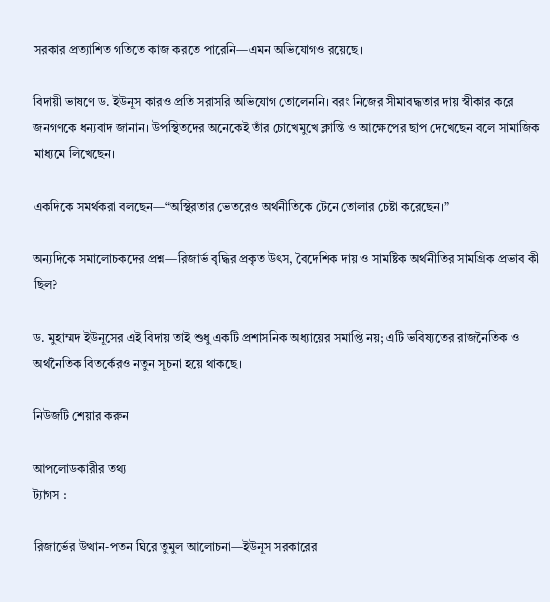সরকার প্রত্যাশিত গতিতে কাজ করতে পারেনি—এমন অভিযোগও রয়েছে।

বিদায়ী ভাষণে ড. ইউনূস কারও প্রতি সরাসরি অভিযোগ তোলেননি। বরং নিজের সীমাবদ্ধতার দায় স্বীকার করে জনগণকে ধন্যবাদ জানান। উপস্থিতদের অনেকেই তাঁর চোখেমুখে ক্লান্তি ও আক্ষেপের ছাপ দেখেছেন বলে সামাজিক মাধ্যমে লিখেছেন।

একদিকে সমর্থকরা বলছেন—“অস্থিরতার ভেতরেও অর্থনীতিকে টেনে তোলার চেষ্টা করেছেন।”

অন্যদিকে সমালোচকদের প্রশ্ন—রিজার্ভ বৃদ্ধির প্রকৃত উৎস, বৈদেশিক দায় ও সামষ্টিক অর্থনীতির সামগ্রিক প্রভাব কী ছিল?

ড. মুহাম্মদ ইউনূসের এই বিদায় তাই শুধু একটি প্রশাসনিক অধ্যায়ের সমাপ্তি নয়; এটি ভবিষ্যতের রাজনৈতিক ও অর্থনৈতিক বিতর্কেরও নতুন সূচনা হয়ে থাকছে।

নিউজটি শেয়ার করুন

আপলোডকারীর তথ্য
ট্যাগস :

রিজার্ভের উত্থান-পতন ঘিরে তুমুল আলোচনা—ইউনূস সরকারের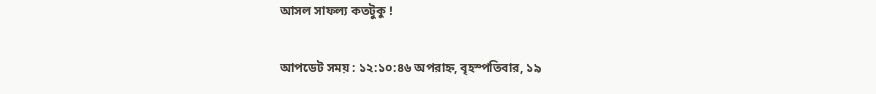আসল সাফল্য কতটুকু !

আপডেট সময় : ১২:১০:৪৬ অপরাহ্ন, বৃহস্পতিবার, ১৯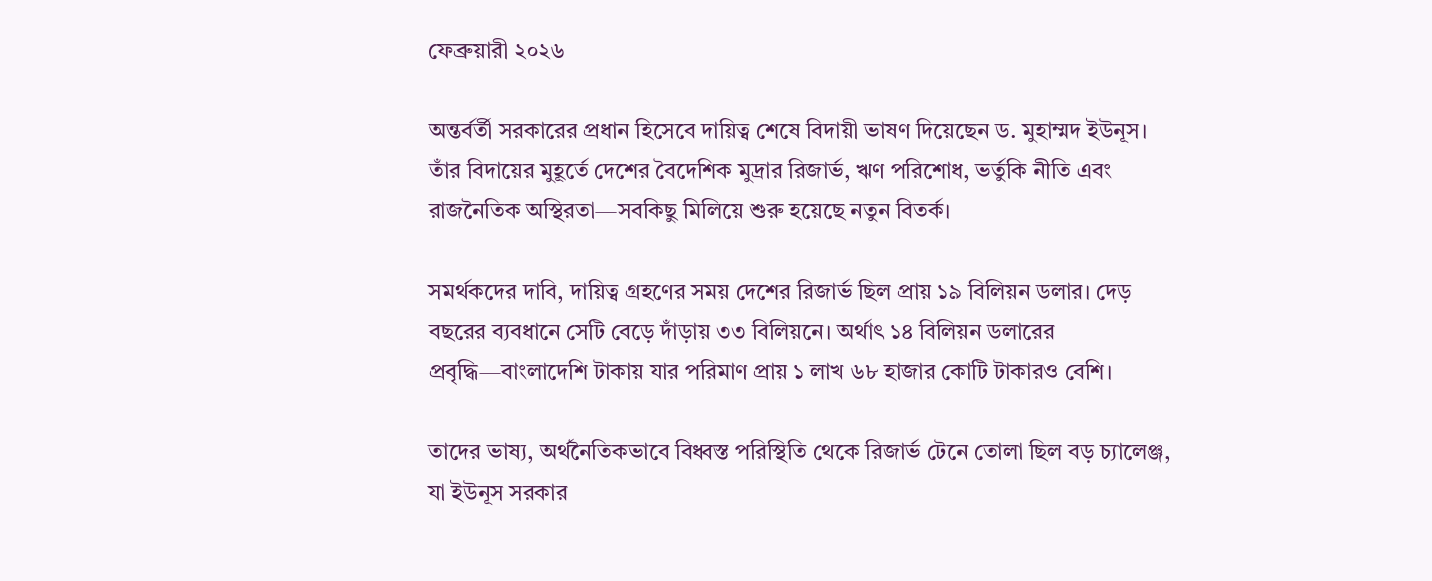ফেব্রুয়ারী ২০২৬

অন্তর্বর্তী সরকারের প্রধান হিসেবে দায়িত্ব শেষে বিদায়ী ভাষণ দিয়েছেন ড. মুহাম্মদ ইউনূস। তাঁর বিদায়ের মুহূর্তে দেশের বৈদেশিক মুদ্রার রিজার্ভ, ঋণ পরিশোধ, ভর্তুকি নীতি এবং রাজনৈতিক অস্থিরতা—সবকিছু মিলিয়ে শুরু হয়েছে নতুন বিতর্ক।

সমর্থকদের দাবি, দায়িত্ব গ্রহণের সময় দেশের রিজার্ভ ছিল প্রায় ১৯ বিলিয়ন ডলার। দেড় বছরের ব্যবধানে সেটি বেড়ে দাঁড়ায় ৩৩ বিলিয়নে। অর্থাৎ ১৪ বিলিয়ন ডলারের প্রবৃদ্ধি—বাংলাদেশি টাকায় যার পরিমাণ প্রায় ১ লাখ ৬৮ হাজার কোটি টাকারও বেশি।

তাদের ভাষ্য, অর্থনৈতিকভাবে বিধ্বস্ত পরিস্থিতি থেকে রিজার্ভ টেনে তোলা ছিল বড় চ্যালেঞ্জ, যা ইউনূস সরকার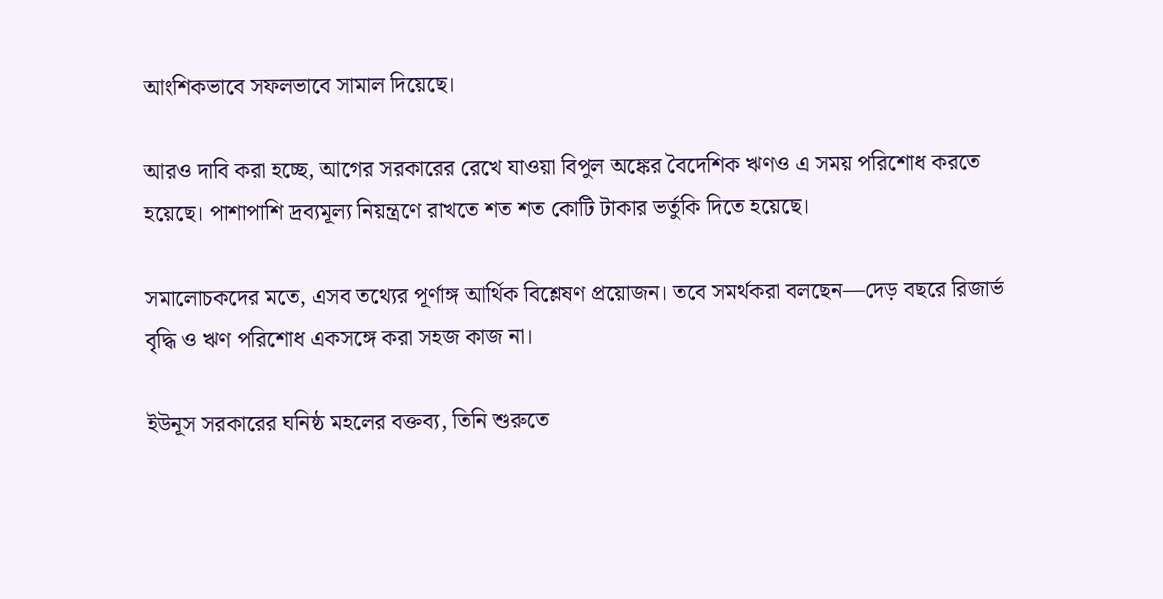আংশিকভাবে সফলভাবে সামাল দিয়েছে।

আরও দাবি করা হচ্ছে, আগের সরকারের রেখে যাওয়া বিপুল অঙ্কের বৈদেশিক ঋণও এ সময় পরিশোধ করতে হয়েছে। পাশাপাশি দ্রব্যমূল্য নিয়ন্ত্রণে রাখতে শত শত কোটি টাকার ভর্তুকি দিতে হয়েছে।

সমালোচকদের মতে, এসব তথ্যের পূর্ণাঙ্গ আর্থিক বিশ্লেষণ প্রয়োজন। তবে সমর্থকরা বলছেন—দেড় বছরে রিজার্ভ বৃদ্ধি ও ঋণ পরিশোধ একসঙ্গে করা সহজ কাজ না।

ইউনূস সরকারের ঘনিষ্ঠ মহলের বক্তব্য, তিনি শুরুতে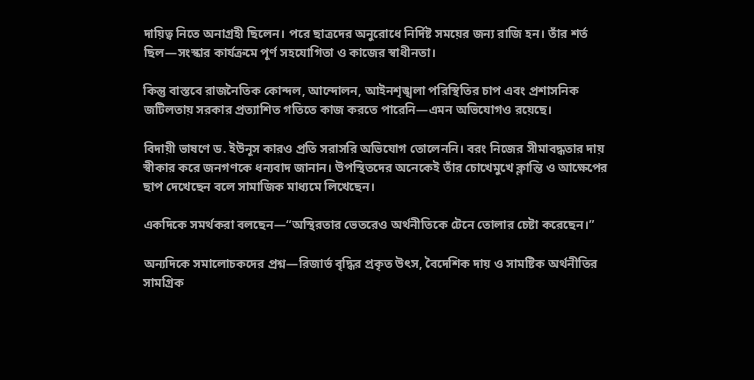দায়িত্ব নিতে অনাগ্রহী ছিলেন। পরে ছাত্রদের অনুরোধে নির্দিষ্ট সময়ের জন্য রাজি হন। তাঁর শর্ত ছিল—সংস্কার কার্যক্রমে পূর্ণ সহযোগিতা ও কাজের স্বাধীনতা।

কিন্তু বাস্তবে রাজনৈতিক কোন্দল, আন্দোলন, আইনশৃঙ্খলা পরিস্থিতির চাপ এবং প্রশাসনিক জটিলতায় সরকার প্রত্যাশিত গতিতে কাজ করতে পারেনি—এমন অভিযোগও রয়েছে।

বিদায়ী ভাষণে ড. ইউনূস কারও প্রতি সরাসরি অভিযোগ তোলেননি। বরং নিজের সীমাবদ্ধতার দায় স্বীকার করে জনগণকে ধন্যবাদ জানান। উপস্থিতদের অনেকেই তাঁর চোখেমুখে ক্লান্তি ও আক্ষেপের ছাপ দেখেছেন বলে সামাজিক মাধ্যমে লিখেছেন।

একদিকে সমর্থকরা বলছেন—“অস্থিরতার ভেতরেও অর্থনীতিকে টেনে তোলার চেষ্টা করেছেন।”

অন্যদিকে সমালোচকদের প্রশ্ন—রিজার্ভ বৃদ্ধির প্রকৃত উৎস, বৈদেশিক দায় ও সামষ্টিক অর্থনীতির সামগ্রিক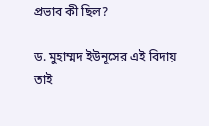প্রভাব কী ছিল?

ড. মুহাম্মদ ইউনূসের এই বিদায় তাই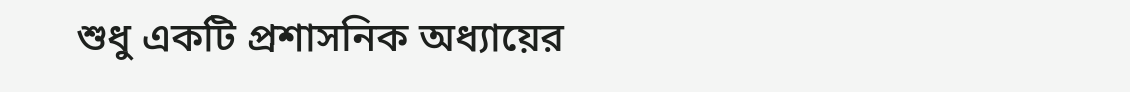শুধু একটি প্রশাসনিক অধ্যায়ের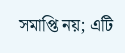সমাপ্তি নয়; এটি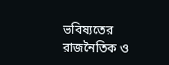ভবিষ্যতের রাজনৈতিক ও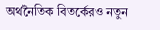অর্থনৈতিক বিতর্কেরও নতুন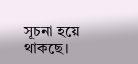সূচনা হয়ে থাকছে।